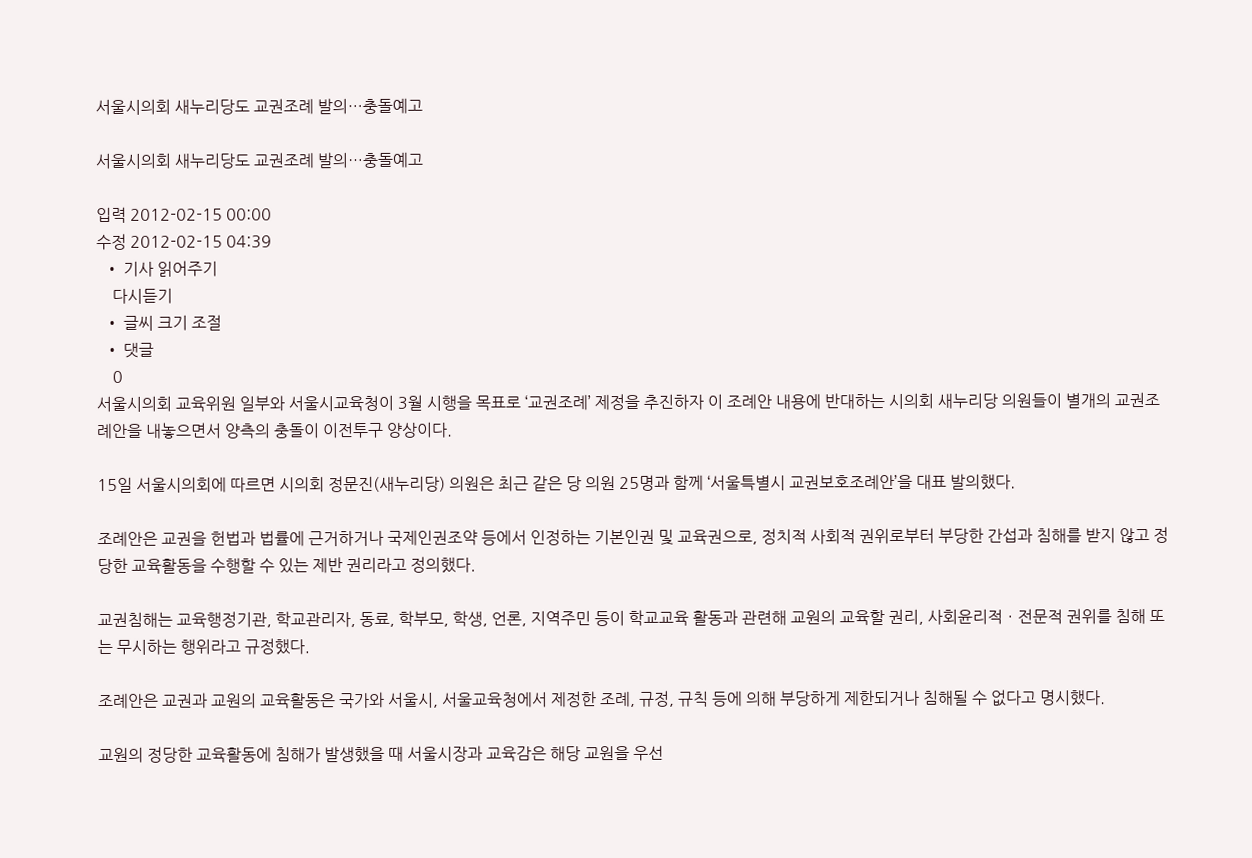서울시의회 새누리당도 교권조례 발의…충돌예고

서울시의회 새누리당도 교권조례 발의…충돌예고

입력 2012-02-15 00:00
수정 2012-02-15 04:39
  • 기사 읽어주기
    다시듣기
  • 글씨 크기 조절
  • 댓글
    0
서울시의회 교육위원 일부와 서울시교육청이 3월 시행을 목표로 ‘교권조례’ 제정을 추진하자 이 조례안 내용에 반대하는 시의회 새누리당 의원들이 별개의 교권조례안을 내놓으면서 양측의 충돌이 이전투구 양상이다.

15일 서울시의회에 따르면 시의회 정문진(새누리당) 의원은 최근 같은 당 의원 25명과 함께 ‘서울특별시 교권보호조례안’을 대표 발의했다.

조례안은 교권을 헌법과 법률에 근거하거나 국제인권조약 등에서 인정하는 기본인권 및 교육권으로, 정치적 사회적 권위로부터 부당한 간섭과 침해를 받지 않고 정당한 교육활동을 수행할 수 있는 제반 권리라고 정의했다.

교권침해는 교육행정기관, 학교관리자, 동료, 학부모, 학생, 언론, 지역주민 등이 학교교육 활동과 관련해 교원의 교육할 권리, 사회윤리적ㆍ전문적 권위를 침해 또는 무시하는 행위라고 규정했다.

조례안은 교권과 교원의 교육활동은 국가와 서울시, 서울교육청에서 제정한 조례, 규정, 규칙 등에 의해 부당하게 제한되거나 침해될 수 없다고 명시했다.

교원의 정당한 교육활동에 침해가 발생했을 때 서울시장과 교육감은 해당 교원을 우선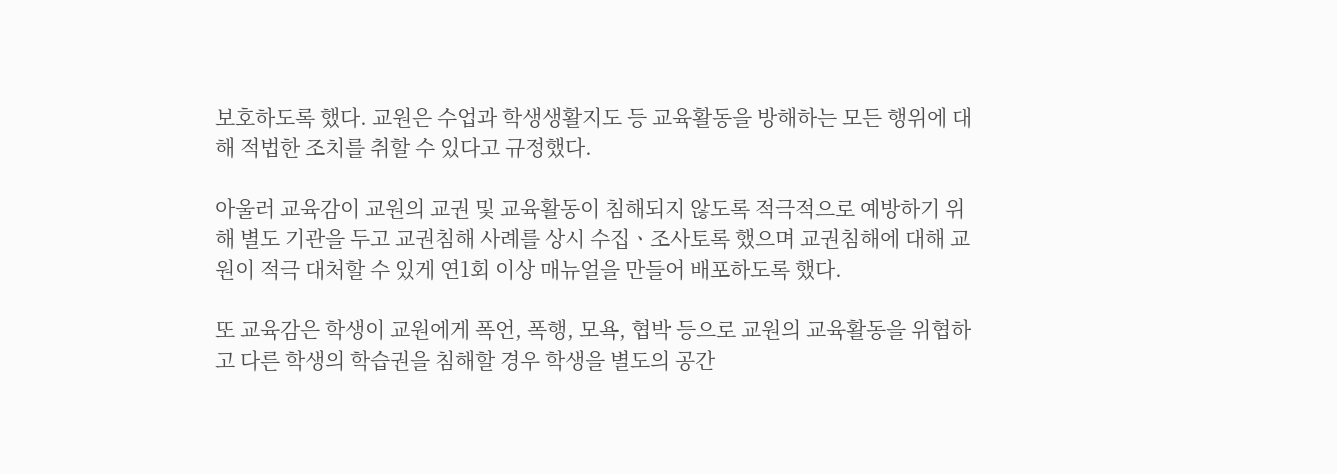보호하도록 했다. 교원은 수업과 학생생활지도 등 교육활동을 방해하는 모든 행위에 대해 적법한 조치를 취할 수 있다고 규정했다.

아울러 교육감이 교원의 교권 및 교육활동이 침해되지 않도록 적극적으로 예방하기 위해 별도 기관을 두고 교권침해 사례를 상시 수집ㆍ조사토록 했으며 교권침해에 대해 교원이 적극 대처할 수 있게 연1회 이상 매뉴얼을 만들어 배포하도록 했다.

또 교육감은 학생이 교원에게 폭언, 폭행, 모욕, 협박 등으로 교원의 교육활동을 위협하고 다른 학생의 학습권을 침해할 경우 학생을 별도의 공간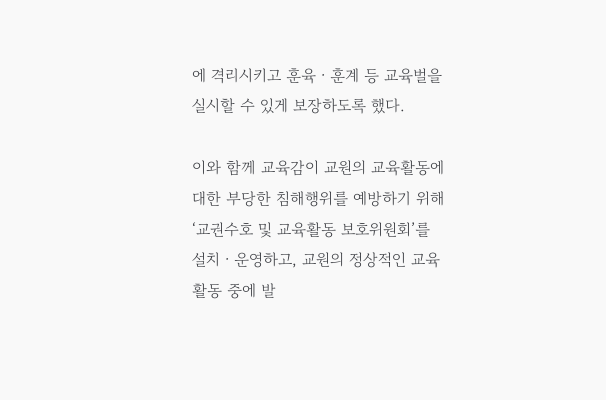에 격리시키고 훈육ㆍ훈계 등 교육벌을 실시할 수 있게 보장하도록 했다.

이와 함께 교육감이 교원의 교육활동에 대한 부당한 침해행위를 예방하기 위해 ‘교권수호 및 교육활동 보호위원회’를 설치ㆍ운영하고, 교원의 정상적인 교육활동 중에 발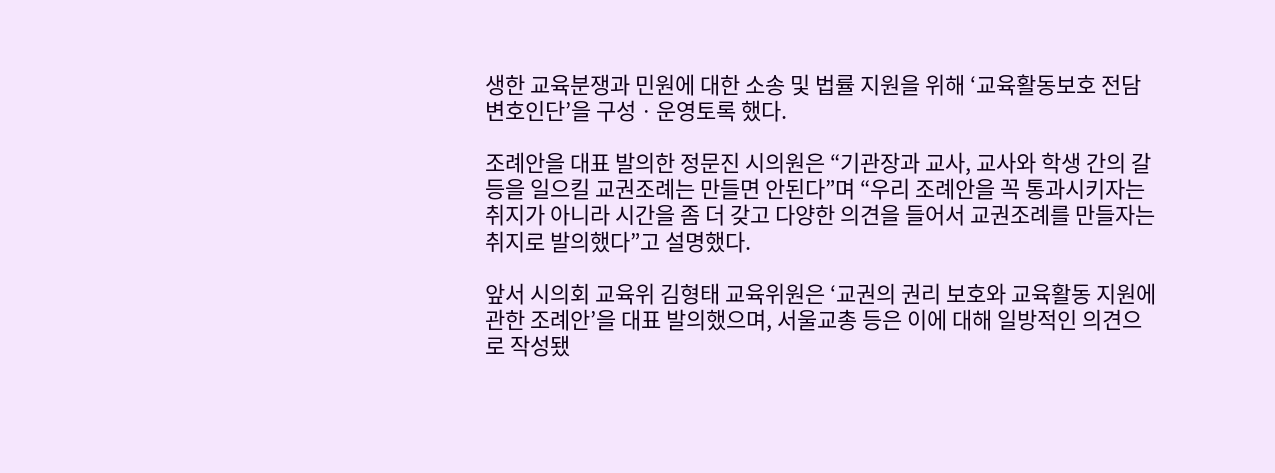생한 교육분쟁과 민원에 대한 소송 및 법률 지원을 위해 ‘교육활동보호 전담 변호인단’을 구성ㆍ운영토록 했다.

조례안을 대표 발의한 정문진 시의원은 “기관장과 교사, 교사와 학생 간의 갈등을 일으킬 교권조례는 만들면 안된다”며 “우리 조례안을 꼭 통과시키자는 취지가 아니라 시간을 좀 더 갖고 다양한 의견을 들어서 교권조례를 만들자는 취지로 발의했다”고 설명했다.

앞서 시의회 교육위 김형태 교육위원은 ‘교권의 권리 보호와 교육활동 지원에 관한 조례안’을 대표 발의했으며, 서울교총 등은 이에 대해 일방적인 의견으로 작성됐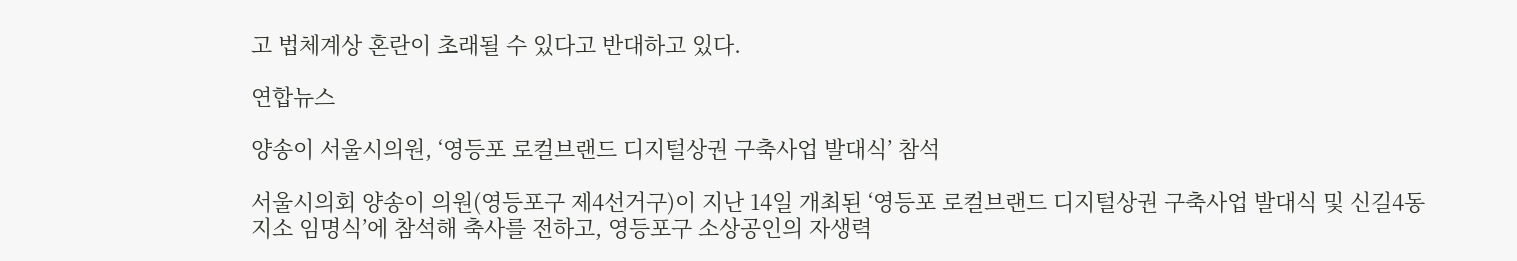고 법체계상 혼란이 초래될 수 있다고 반대하고 있다.

연합뉴스

양송이 서울시의원, ‘영등포 로컬브랜드 디지털상권 구축사업 발대식’ 참석

서울시의회 양송이 의원(영등포구 제4선거구)이 지난 14일 개최된 ‘영등포 로컬브랜드 디지털상권 구축사업 발대식 및 신길4동 지소 임명식’에 참석해 축사를 전하고, 영등포구 소상공인의 자생력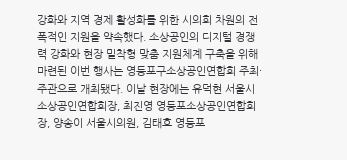강화와 지역 경제 활성화를 위한 시의회 차원의 전폭적인 지원을 약속했다. 소상공인의 디지털 경쟁력 강화와 현장 밀착형 맞춤 지원체계 구축을 위해 마련된 이번 행사는 영등포구소상공인연합회 주최·주관으로 개최됐다. 이날 현장에는 유덕현 서울시 소상공인연합회장, 최진영 영등포소상공인연합회장, 양송이 서울시의원, 김태호 영등포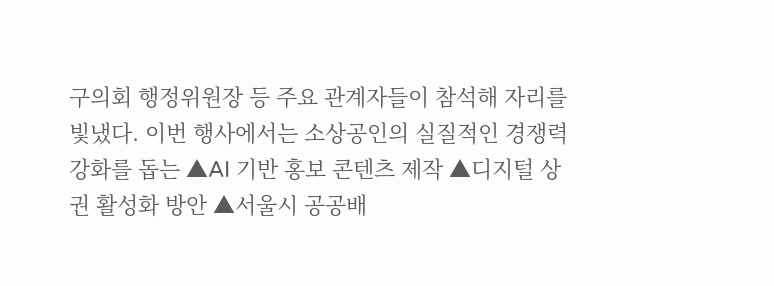구의회 행정위원장 등 주요 관계자들이 참석해 자리를 빛냈다. 이번 행사에서는 소상공인의 실질적인 경쟁력 강화를 돕는 ▲AI 기반 홍보 콘텐츠 제작 ▲디지털 상권 활성화 방안 ▲서울시 공공배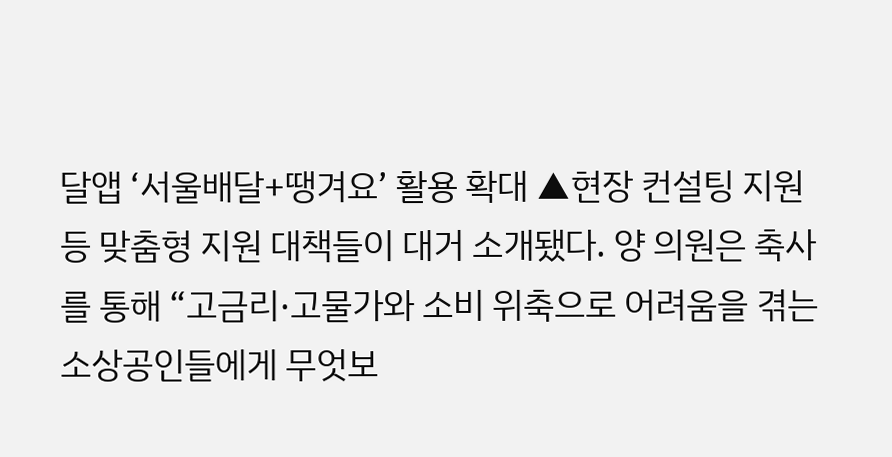달앱 ‘서울배달+땡겨요’ 활용 확대 ▲현장 컨설팅 지원 등 맞춤형 지원 대책들이 대거 소개됐다. 양 의원은 축사를 통해 “고금리·고물가와 소비 위축으로 어려움을 겪는 소상공인들에게 무엇보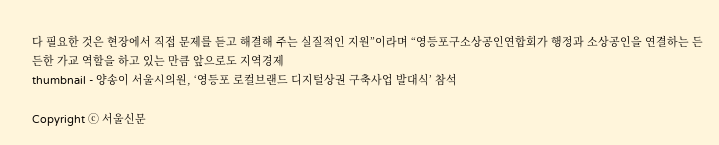다 필요한 것은 현장에서 직접 문제를 듣고 해결해 주는 실질적인 지원”이라며 “영등포구소상공인연합회가 행정과 소상공인을 연결하는 든든한 가교 역할을 하고 있는 만큼 앞으로도 지역경제
thumbnail - 양송이 서울시의원, ‘영등포 로컬브랜드 디지털상권 구축사업 발대식’ 참석

Copyright ⓒ 서울신문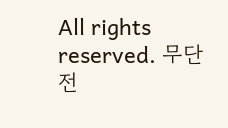All rights reserved. 무단 전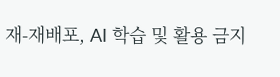재-재배포, AI 학습 및 활용 금지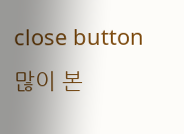close button
많이 본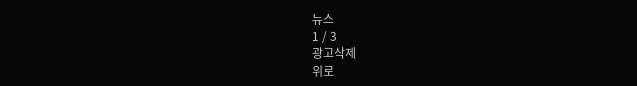뉴스
1 / 3
광고삭제
위로